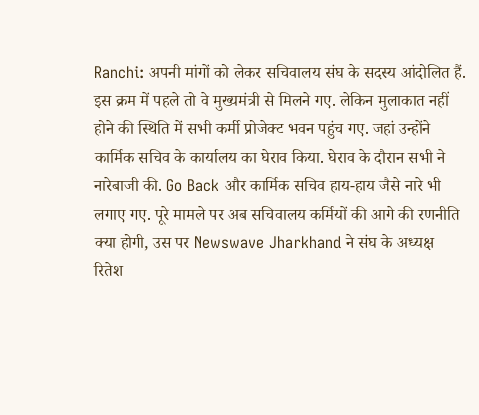Ranchi: अपनी मांगों को लेकर सचिवालय संघ के सदस्य आंदोलित हैं. इस क्रम में पहले तो वे मुख्यमंत्री से मिलने गए. लेकिन मुलाकात नहीं होने की स्थिति में सभी कर्मी प्रोजेक्ट भवन पहुंच गए. जहां उन्होंने कार्मिक सचिव के कार्यालय का घेराव किया. घेराव के दौरान सभी ने नारेबाजी की. Go Back और कार्मिक सचिव हाय-हाय जैसे नारे भी लगाए गए. पूरे मामले पर अब सचिवालय कर्मियों की आगे की रणनीति क्या होगी, उस पर Newswave Jharkhand ने संघ के अध्यक्ष रितेश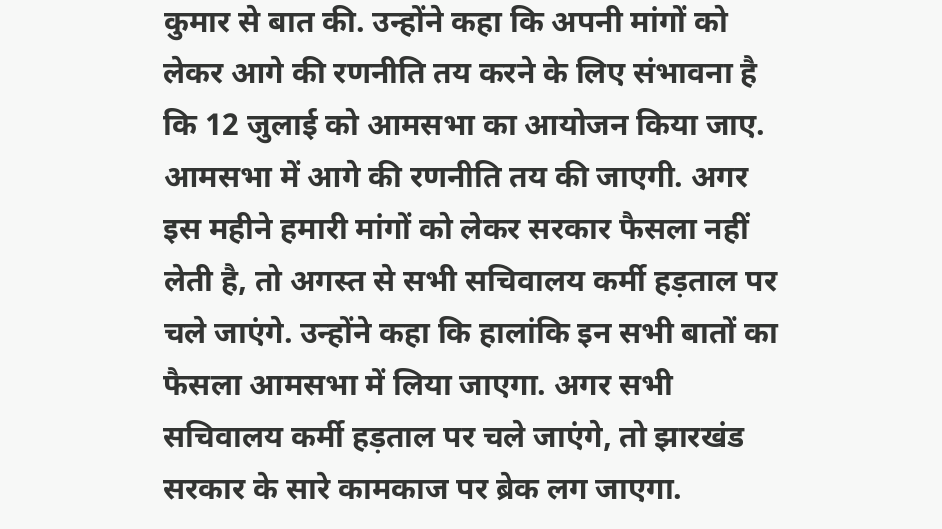कुमार से बात की. उन्होंने कहा कि अपनी मांगों को लेकर आगे की रणनीति तय करने के लिए संभावना है कि 12 जुलाई को आमसभा का आयोजन किया जाए. आमसभा में आगे की रणनीति तय की जाएगी. अगर इस महीने हमारी मांगों को लेकर सरकार फैसला नहीं लेती है, तो अगस्त से सभी सचिवालय कर्मी हड़ताल पर चले जाएंगे. उन्होंने कहा कि हालांकि इन सभी बातों का फैसला आमसभा में लिया जाएगा. अगर सभी सचिवालय कर्मी हड़ताल पर चले जाएंगे, तो झारखंड सरकार के सारे कामकाज पर ब्रेक लग जाएगा.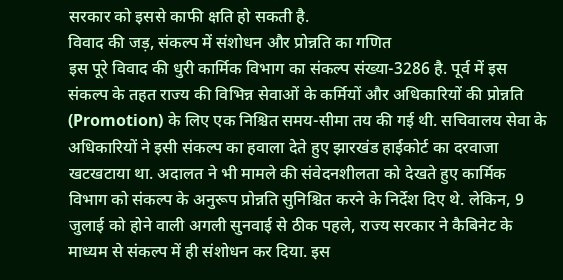सरकार को इससे काफी क्षति हो सकती है.
विवाद की जड़, संकल्प में संशोधन और प्रोन्नति का गणित
इस पूरे विवाद की धुरी कार्मिक विभाग का संकल्प संख्या-3286 है. पूर्व में इस संकल्प के तहत राज्य की विभिन्न सेवाओं के कर्मियों और अधिकारियों की प्रोन्नति (Promotion) के लिए एक निश्चित समय-सीमा तय की गई थी. सचिवालय सेवा के अधिकारियों ने इसी संकल्प का हवाला देते हुए झारखंड हाईकोर्ट का दरवाजा खटखटाया था. अदालत ने भी मामले की संवेदनशीलता को देखते हुए कार्मिक विभाग को संकल्प के अनुरूप प्रोन्नति सुनिश्चित करने के निर्देश दिए थे. लेकिन, 9 जुलाई को होने वाली अगली सुनवाई से ठीक पहले, राज्य सरकार ने कैबिनेट के माध्यम से संकल्प में ही संशोधन कर दिया. इस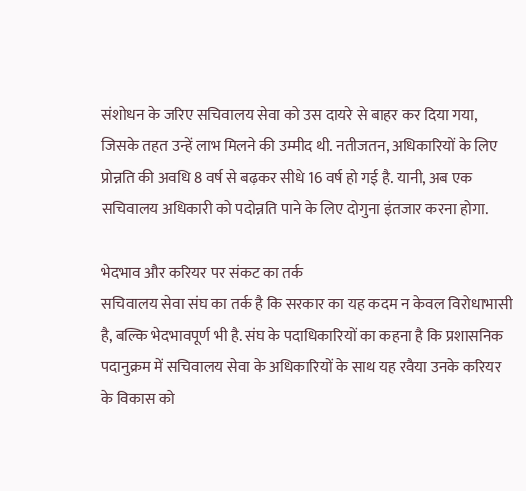संशोधन के जरिए सचिवालय सेवा को उस दायरे से बाहर कर दिया गया, जिसके तहत उन्हें लाभ मिलने की उम्मीद थी. नतीजतन, अधिकारियों के लिए प्रोन्नति की अवधि 8 वर्ष से बढ़कर सीधे 16 वर्ष हो गई है. यानी, अब एक सचिवालय अधिकारी को पदोन्नति पाने के लिए दोगुना इंतजार करना होगा.

भेदभाव और करियर पर संकट का तर्क
सचिवालय सेवा संघ का तर्क है कि सरकार का यह कदम न केवल विरोधाभासी है, बल्कि भेदभावपूर्ण भी है. संघ के पदाधिकारियों का कहना है कि प्रशासनिक पदानुक्रम में सचिवालय सेवा के अधिकारियों के साथ यह रवैया उनके करियर के विकास को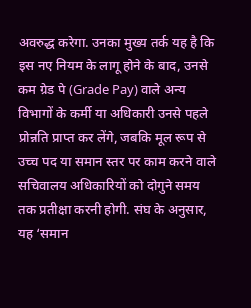अवरुद्ध करेगा. उनका मुख्य तर्क यह है कि इस नए नियम के लागू होने के बाद, उनसे कम ग्रेड पे (Grade Pay) वाले अन्य विभागों के कर्मी या अधिकारी उनसे पहले प्रोन्नति प्राप्त कर लेंगे, जबकि मूल रूप से उच्च पद या समान स्तर पर काम करने वाले सचिवालय अधिकारियों को दोगुने समय तक प्रतीक्षा करनी होगी. संघ के अनुसार, यह ‘समान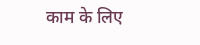काम के लिए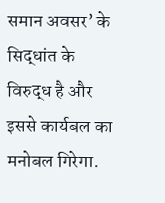समान अवसर’ के सिद्धांत के विरुद्ध है और इससे कार्यबल का मनोबल गिरेगा.